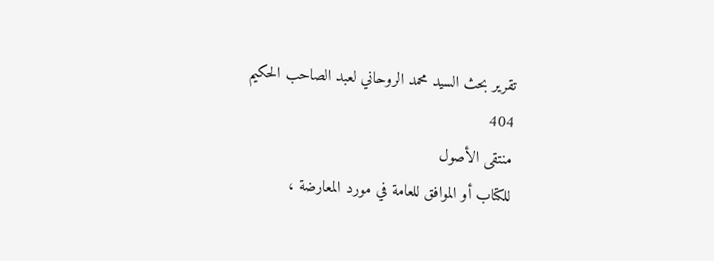تقرير بحث السيد محمد الروحاني لعبد الصاحب الحكيم
404
منتقى الأصول
للكتاب أو الموافق للعامة في مورد المعارضة ،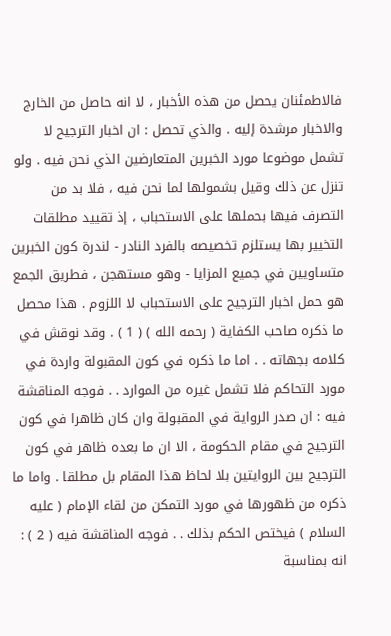فالاطمئنان يحصل من هذه الأخبار ، لا انه حاصل من الخارج والاخبار مرشدة إليه . والذي تحصل : ان اخبار الترجيح لا تشمل موضوعا مورد الخبرين المتعارضين الذي نحن فيه . ولو تنزل عن ذلك وقيل بشمولها لما نحن فيه ، فلا بد من التصرف فيها بحملها على الاستحباب ، إذ تقييد مطلقات التخيير بها يستلزم تخصيصه بالفرد النادر - لندرة كون الخبرين متساويين في جميع المزايا - وهو مستهجن ، فطريق الجمع هو حمل اخبار الترجيح على الاستحباب لا اللزوم . هذا محصل ما ذكره صاحب الكفاية ( رحمه الله ) ( 1 ) . وقد نوقش في كلامه بجهاته . . اما ما ذكره في كون المقبولة واردة في مورد التحاكم فلا تشمل غيره من الموارد . . فوجه المناقشة فيه : ان صدر الرواية في المقبولة وان كان ظاهرا في كون الترجيح في مقام الحكومة ، الا ان ما بعده ظاهر في كون الترجيح بين الروايتين بلا لحاظ هذا المقام بل مطلقا . واما ما ذكره من ظهورها في مورد التمكن من لقاء الإمام ( عليه السلام ) فيختص الحكم بذلك . . فوجه المناقشة فيه ( 2 ) : انه بمناسبة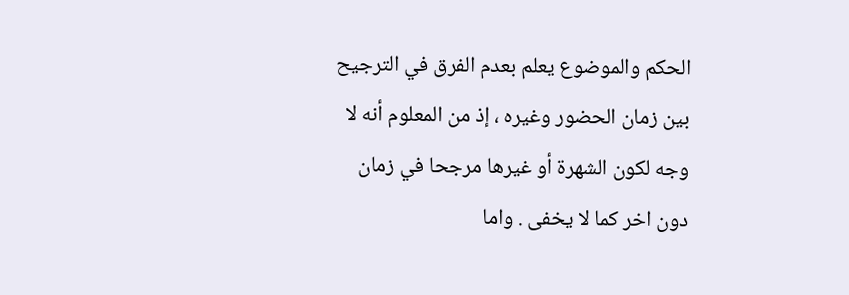الحكم والموضوع يعلم بعدم الفرق في الترجيح بين زمان الحضور وغيره ، إذ من المعلوم أنه لا وجه لكون الشهرة أو غيرها مرجحا في زمان دون اخر كما لا يخفى . واما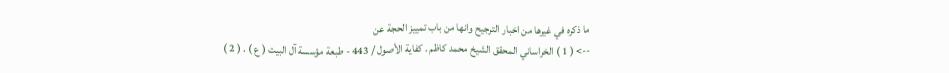ما ذكره في غيرها من اخبار الترجيح وانها من باب تمييز الحجة عن
--> ( 1 ) الخراساني المحقق الشيخ محمد كاظم . كفاية الأصول / 443 - طبعة مؤسسة آل البيت ( ع ) . ( 2 )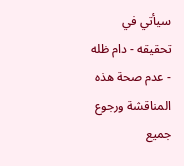سيأتي في تحقيقه - دام ظله - عدم صحة هذه المناقشة ورجوع جميع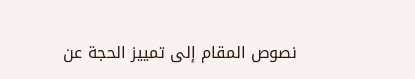نصوص المقام إلى تمييز الحجة عن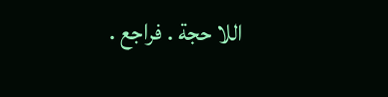اللا حجة . فراجع .